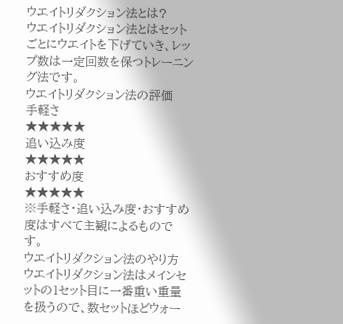ウエイトリダクション法とは?
ウエイトリダクション法とはセットごとにウエイトを下げていき、レップ数は一定回数を保つトレーニング法です。
ウエイトリダクション法の評価
手軽さ
★★★★★
追い込み度
★★★★★
おすすめ度
★★★★★
※手軽さ・追い込み度・おすすめ度はすべて主観によるものです。
ウエイトリダクション法のやり方
ウエイトリダクション法はメインセットの1セット目に一番重い重量を扱うので、数セットほどウォー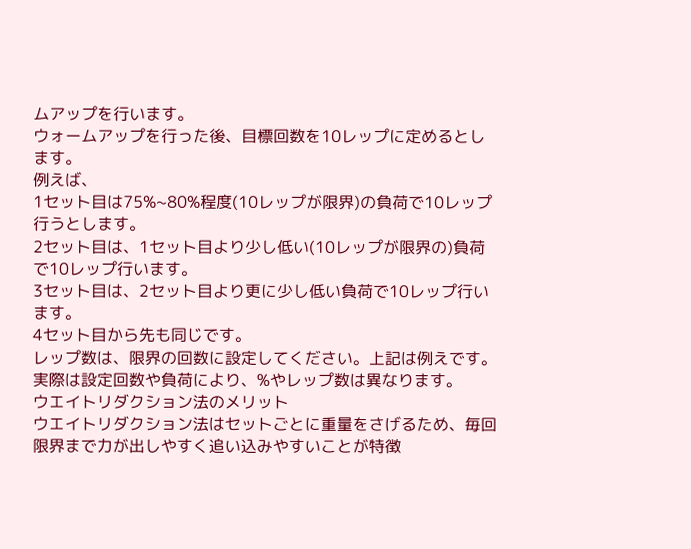ムアップを行います。
ウォームアップを行った後、目標回数を10レップに定めるとします。
例えば、
1セット目は75%~80%程度(10レップが限界)の負荷で10レップ行うとします。
2セット目は、1セット目より少し低い(10レップが限界の)負荷で10レップ行います。
3セット目は、2セット目より更に少し低い負荷で10レップ行います。
4セット目から先も同じです。
レップ数は、限界の回数に設定してください。上記は例えです。実際は設定回数や負荷により、%やレップ数は異なります。
ウエイトリダクション法のメリット
ウエイトリダクション法はセットごとに重量をさげるため、毎回限界まで力が出しやすく追い込みやすいことが特徴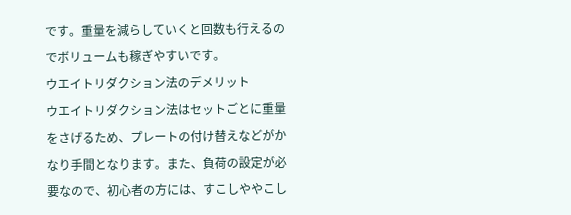です。重量を減らしていくと回数も行えるのでボリュームも稼ぎやすいです。
ウエイトリダクション法のデメリット
ウエイトリダクション法はセットごとに重量をさげるため、プレートの付け替えなどがかなり手間となります。また、負荷の設定が必要なので、初心者の方には、すこしややこし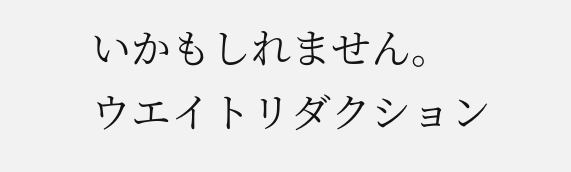いかもしれません。
ウエイトリダクション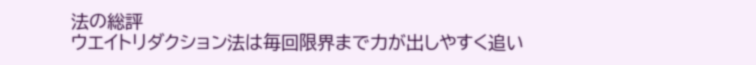法の総評
ウエイトリダクション法は毎回限界まで力が出しやすく追い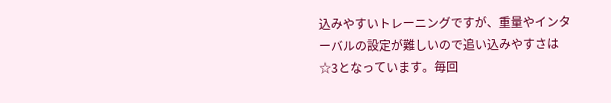込みやすいトレーニングですが、重量やインターバルの設定が難しいので追い込みやすさは☆3となっています。毎回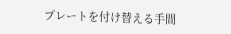プレートを付け替える手間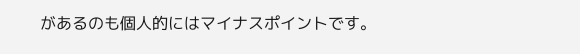があるのも個人的にはマイナスポイントです。